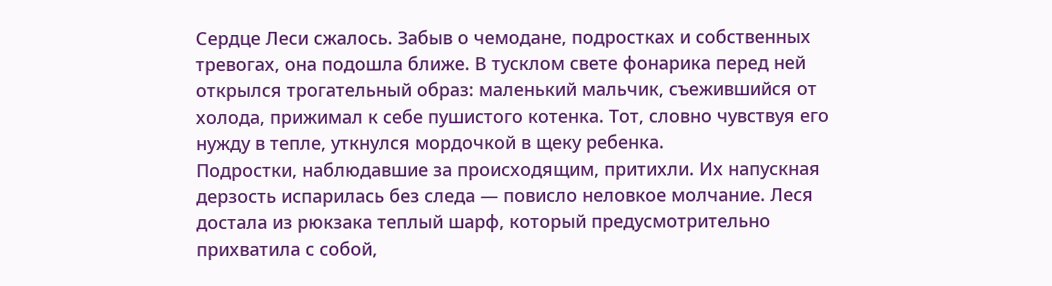Сердце Леси сжалось. Забыв о чемодане, подростках и собственных тревогах, она подошла ближе. В тусклом свете фонарика перед ней открылся трогательный образ: маленький мальчик, съежившийся от холода, прижимал к себе пушистого котенка. Тот, словно чувствуя его нужду в тепле, уткнулся мордочкой в щеку ребенка.
Подростки, наблюдавшие за происходящим, притихли. Их напускная дерзость испарилась без следа — повисло неловкое молчание. Леся достала из рюкзака теплый шарф, который предусмотрительно прихватила с собой,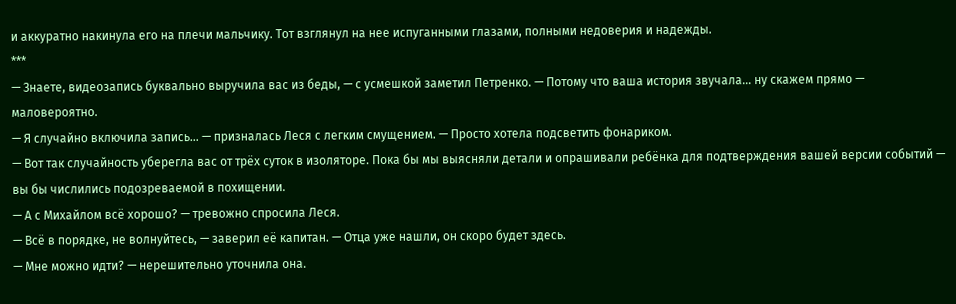и аккуратно накинула его на плечи мальчику. Тот взглянул на нее испуганными глазами, полными недоверия и надежды.
***
— Знаете, видеозапись буквально выручила вас из беды, — с усмешкой заметил Петренко. — Потому что ваша история звучала… ну скажем прямо — маловероятно.
— Я случайно включила запись… — призналась Леся с легким смущением. — Просто хотела подсветить фонариком.
— Вот так случайность уберегла вас от трёх суток в изоляторе. Пока бы мы выясняли детали и опрашивали ребёнка для подтверждения вашей версии событий — вы бы числились подозреваемой в похищении.
— А с Михайлом всё хорошо? — тревожно спросила Леся.
— Всё в порядке, не волнуйтесь, — заверил её капитан. — Отца уже нашли, он скоро будет здесь.
— Мне можно идти? — нерешительно уточнила она.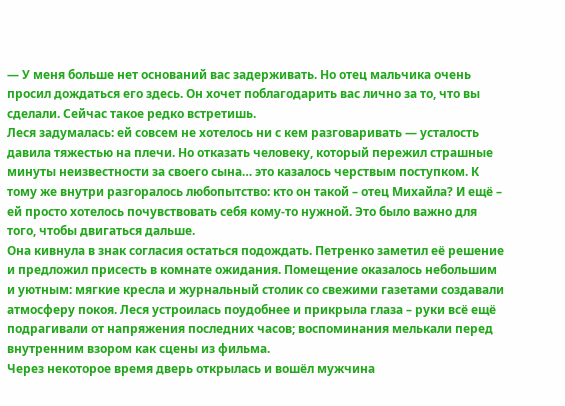— У меня больше нет оснований вас задерживать. Но отец мальчика очень просил дождаться его здесь. Он хочет поблагодарить вас лично за то, что вы сделали. Сейчас такое редко встретишь.
Леся задумалась: ей совсем не хотелось ни с кем разговаривать — усталость давила тяжестью на плечи. Но отказать человеку, который пережил страшные минуты неизвестности за своего сына… это казалось черствым поступком. К тому же внутри разгоралось любопытство: кто он такой – отец Михайла? И ещё – ей просто хотелось почувствовать себя кому-то нужной. Это было важно для того, чтобы двигаться дальше.
Она кивнула в знак согласия остаться подождать. Петренко заметил её решение и предложил присесть в комнате ожидания. Помещение оказалось небольшим и уютным: мягкие кресла и журнальный столик со свежими газетами создавали атмосферу покоя. Леся устроилась поудобнее и прикрыла глаза – руки всё ещё подрагивали от напряжения последних часов; воспоминания мелькали перед внутренним взором как сцены из фильма.
Через некоторое время дверь открылась и вошёл мужчина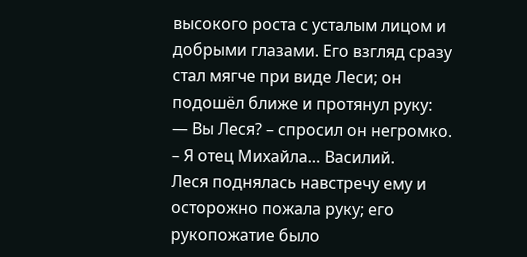высокого роста с усталым лицом и добрыми глазами. Его взгляд сразу стал мягче при виде Леси; он подошёл ближе и протянул руку:
— Вы Леся? – спросил он негромко. – Я отец Михайла… Василий.
Леся поднялась навстречу ему и осторожно пожала руку; его рукопожатие было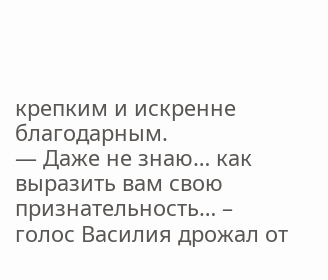крепким и искренне благодарным.
— Даже не знаю… как выразить вам свою признательность… – голос Василия дрожал от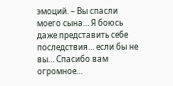эмоций. – Вы спасли моего сына… Я боюсь даже представить себе последствия… если бы не вы… Спасибо вам огромное…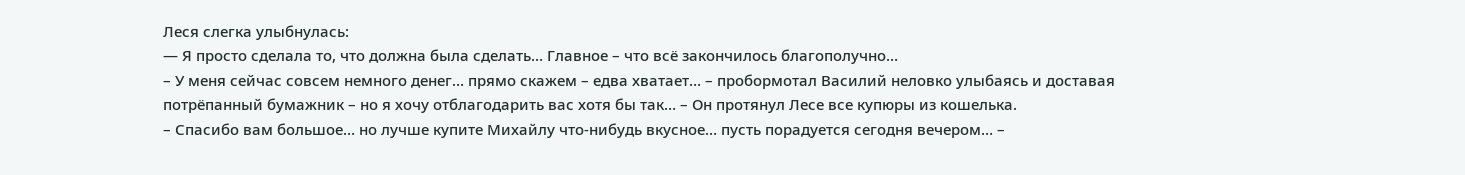Леся слегка улыбнулась:
— Я просто сделала то, что должна была сделать… Главное – что всё закончилось благополучно…
– У меня сейчас совсем немного денег… прямо скажем – едва хватает… – пробормотал Василий неловко улыбаясь и доставая потрёпанный бумажник – но я хочу отблагодарить вас хотя бы так… – Он протянул Лесе все купюры из кошелька.
– Спасибо вам большое… но лучше купите Михайлу что-нибудь вкусное… пусть порадуется сегодня вечером… –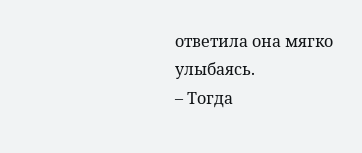ответила она мягко улыбаясь.
– Тогда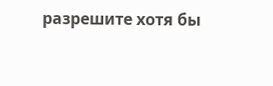разрешите хотя бы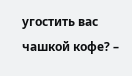угостить вас чашкой кофе? –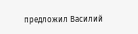предложил Василий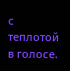с теплотой в голосе.